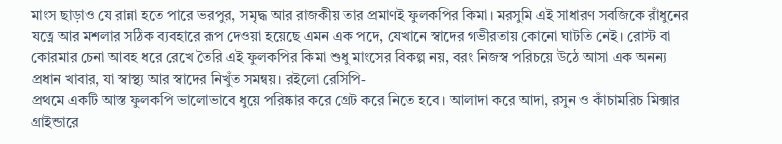মাংস ছাড়াও যে রান্না হতে পারে ভরপুর, সমৃদ্ধ আর রাজকীয় তার প্রমাণই ফুলকপির কিমা। মরসুমি এই সাধারণ সবজিকে রাঁধুনের যত্নে আর মশলার সঠিক ব্যবহারে রূপ দেওয়া হয়েছে এমন এক পদে, যেখানে স্বাদের গভীরতায় কোনো ঘাটতি নেই। রোস্ট বা কোরমার চেনা আবহ ধরে রেখে তৈরি এই ফুলকপির কিমা শুধু মাংসের বিকল্প নয়, বরং নিজস্ব পরিচয়ে উঠে আসা এক অনন্য প্রধান খাবার, যা স্বাস্থ্য আর স্বাদের নিখুঁত সমন্বয়। রইলো রেসিপি-
প্রথমে একটি আস্ত ফুলকপি ভালোভাবে ধুয়ে পরিষ্কার করে গ্রেট করে নিতে হবে। আলাদা করে আদা, রসুন ও কাঁচামরিচ মিক্সার গ্রাইন্ডারে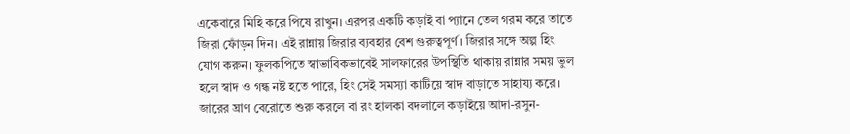একেবারে মিহি করে পিষে রাখুন। এরপর একটি কড়াই বা প্যানে তেল গরম করে তাতে জিরা ফোঁড়ন দিন। এই রান্নায় জিরার ব্যবহার বেশ গুরুত্বপূর্ণ। জিরার সঙ্গে অল্প হিং যোগ করুন। ফুলকপিতে স্বাভাবিকভাবেই সালফারের উপস্থিতি থাকায় রান্নার সময় ভুল হলে স্বাদ ও গন্ধ নষ্ট হতে পারে, হিং সেই সমস্যা কাটিয়ে স্বাদ বাড়াতে সাহায্য করে।
জারের ঘ্রাণ বেরোতে শুরু করলে বা রং হালকা বদলালে কড়াইয়ে আদা-রসুন-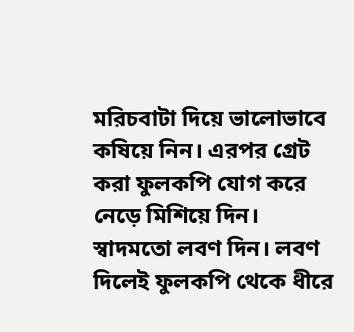মরিচবাটা দিয়ে ভালোভাবে কষিয়ে নিন। এরপর গ্রেট করা ফুলকপি যোগ করে নেড়ে মিশিয়ে দিন। স্বাদমতো লবণ দিন। লবণ দিলেই ফুলকপি থেকে ধীরে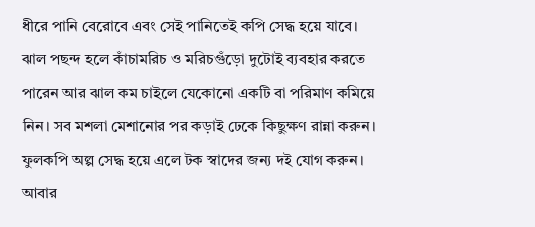ধীরে পানি বেরোবে এবং সেই পানিতেই কপি সেদ্ধ হয়ে যাবে। ঝাল পছন্দ হলে কাঁচামরিচ ও মরিচগুঁড়ো দুটোই ব্যবহার করতে পারেন আর ঝাল কম চাইলে যেকোনো একটি বা পরিমাণ কমিয়ে নিন। সব মশলা মেশানোর পর কড়াই ঢেকে কিছুক্ষণ রান্না করুন।
ফুলকপি অল্প সেদ্ধ হয়ে এলে টক স্বাদের জন্য দই যোগ করুন। আবার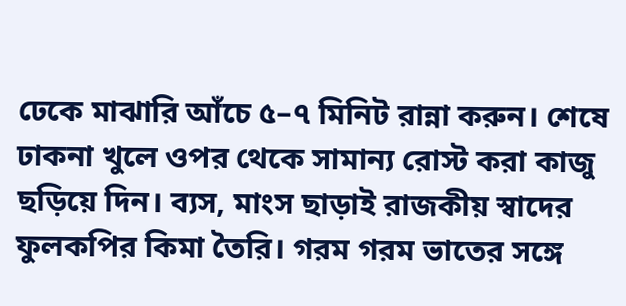ঢেকে মাঝারি আঁচে ৫–৭ মিনিট রান্না করুন। শেষে ঢাকনা খুলে ওপর থেকে সামান্য রোস্ট করা কাজু ছড়িয়ে দিন। ব্যস, মাংস ছাড়াই রাজকীয় স্বাদের ফুলকপির কিমা তৈরি। গরম গরম ভাতের সঙ্গে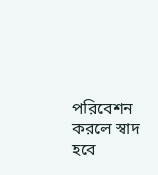পরিবেশন করলে স্বাদ হবে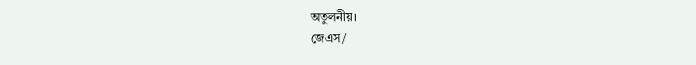অতুলনীয়।
জেএস/